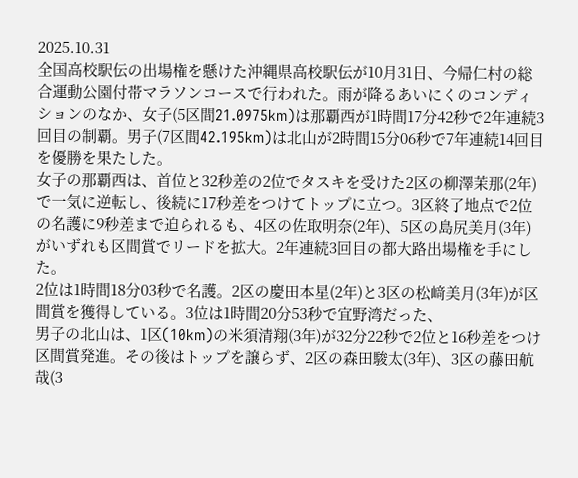2025.10.31
全国高校駅伝の出場権を懸けた沖縄県高校駅伝が10月31日、今帰仁村の総合運動公園付帯マラソンコースで行われた。雨が降るあいにくのコンディションのなか、女子(5区間21.0975km)は那覇西が1時間17分42秒で2年連続3回目の制覇。男子(7区間42.195km)は北山が2時間15分06秒で7年連続14回目を優勝を果たした。
女子の那覇西は、首位と32秒差の2位でタスキを受けた2区の柳澤茉那(2年)で一気に逆転し、後続に17秒差をつけてトップに立つ。3区終了地点で2位の名護に9秒差まで迫られるも、4区の佐取明奈(2年)、5区の島尻美月(3年)がいずれも区間賞でリードを拡大。2年連続3回目の都大路出場権を手にした。
2位は1時間18分03秒で名護。2区の慶田本星(2年)と3区の松﨑美月(3年)が区間賞を獲得している。3位は1時間20分53秒で宜野湾だった、
男子の北山は、1区(10km)の米須清翔(3年)が32分22秒で2位と16秒差をつけ区間賞発進。その後はトップを譲らず、2区の森田駿太(3年)、3区の藤田航哉(3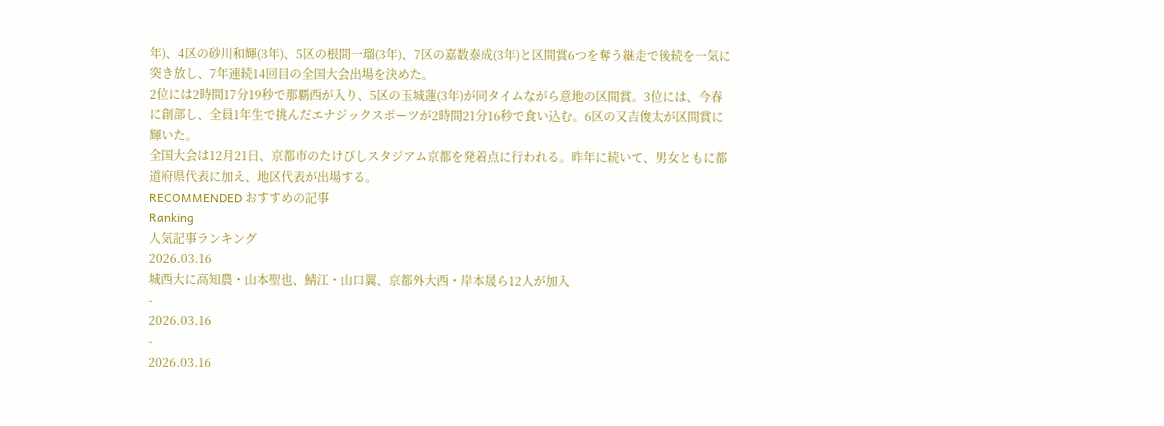年)、4区の砂川和輝(3年)、5区の根間一瑠(3年)、7区の嘉数泰成(3年)と区間賞6つを奪う継走で後続を一気に突き放し、7年連続14回目の全国大会出場を決めた。
2位には2時間17分19秒で那覇西が入り、5区の玉城蓮(3年)が同タイムながら意地の区間賞。3位には、今春に創部し、全員1年生で挑んだエナジックスポーツが2時間21分16秒で食い込む。6区の又吉俊太が区間賞に輝いた。
全国大会は12月21日、京都市のたけびしスタジアム京都を発着点に行われる。昨年に続いて、男女ともに都道府県代表に加え、地区代表が出場する。
RECOMMENDED おすすめの記事
Ranking
人気記事ランキング
2026.03.16
城西大に高知農・山本聖也、鯖江・山口翼、京都外大西・岸本晟ら12人が加入
-
2026.03.16
-
2026.03.16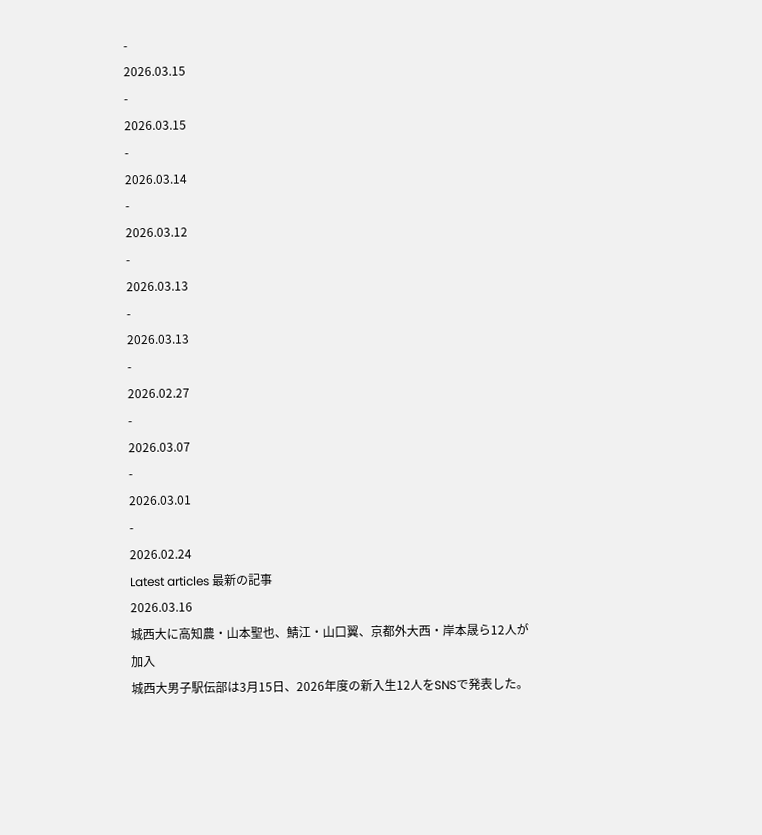-
2026.03.15
-
2026.03.15
-
2026.03.14
-
2026.03.12
-
2026.03.13
-
2026.03.13
-
2026.02.27
-
2026.03.07
-
2026.03.01
-
2026.02.24
Latest articles 最新の記事
2026.03.16
城西大に高知農・山本聖也、鯖江・山口翼、京都外大西・岸本晟ら12人が加入
城西大男子駅伝部は3月15日、2026年度の新入生12人をSNSで発表した。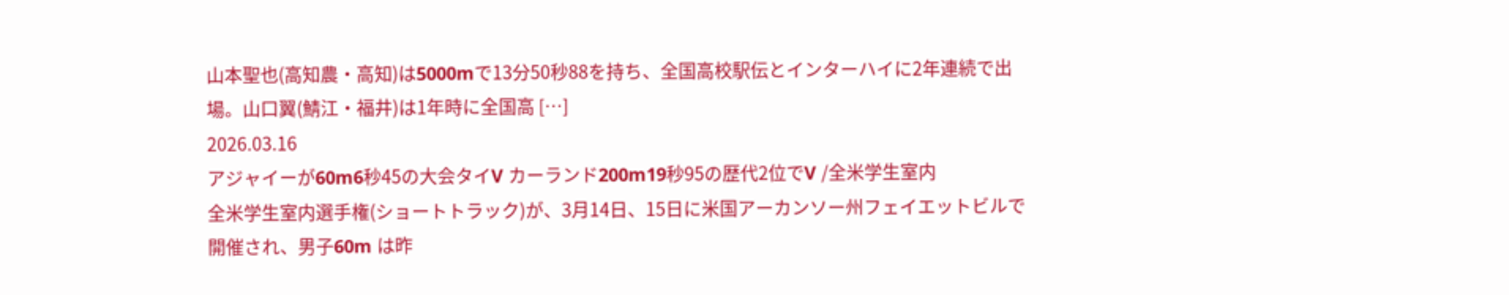山本聖也(高知農・高知)は5000mで13分50秒88を持ち、全国高校駅伝とインターハイに2年連続で出場。山口翼(鯖江・福井)は1年時に全国高 […]
2026.03.16
アジャイーが60m6秒45の大会タイV カーランド200m19秒95の歴代2位でV /全米学生室内
全米学生室内選手権(ショートトラック)が、3月14日、15日に米国アーカンソー州フェイエットビルで開催され、男子60m は昨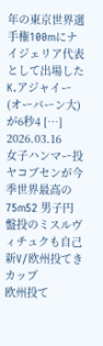年の東京世界選手権100mにナイジェリア代表として出場したK.アジャイー(オーバーン大)が6秒4 […]
2026.03.16
女子ハンマー投ヤコブセンが今季世界最高の75m52 男子円盤投のミスルヴィチュクも自己新V/欧州投てきカップ
欧州投て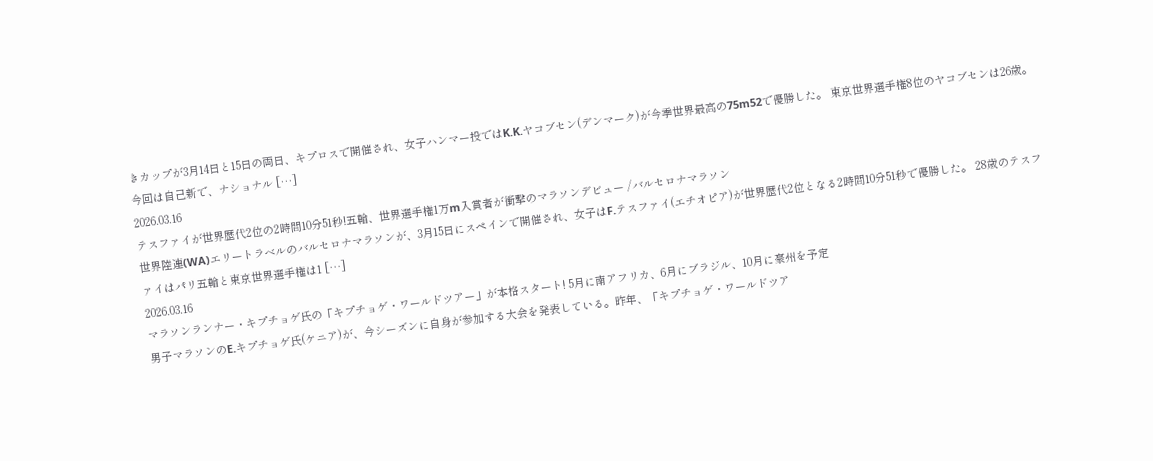きカップが3月14日と15日の両日、キプロスで開催され、女子ハンマー投ではK.K.ヤコブセン(デンマーク)が今季世界最高の75m52で優勝した。 東京世界選手権8位のヤコブセンは26歳。今回は自己新で、ナショナル […]
2026.03.16
テスファイが世界歴代2位の2時間10分51秒!五輪、世界選手権1万m入賞者が衝撃のマラソンデビュー /バルセロナマラソン
世界陸連(WA)エリートラベルのバルセロナマラソンが、3月15日にスペインで開催され、女子はF.テスファイ(エチオピア)が世界歴代2位となる2時間10分51秒で優勝した。 28歳のテスファイはパリ五輪と東京世界選手権は1 […]
2026.03.16
マラソンランナー・キプチョゲ氏の「キプチョゲ・ワールドツアー」が本格スタート! 5月に南アフリカ、6月にブラジル、10月に豪州を予定
男子マラソンのE.キプチョゲ氏(ケニア)が、今シーズンに自身が参加する大会を発表している。昨年、「キプチョゲ・ワールドツア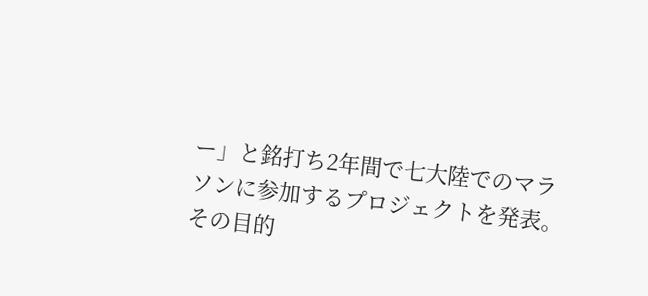ー」と銘打ち2年間で七大陸でのマラソンに参加するプロジェクトを発表。その目的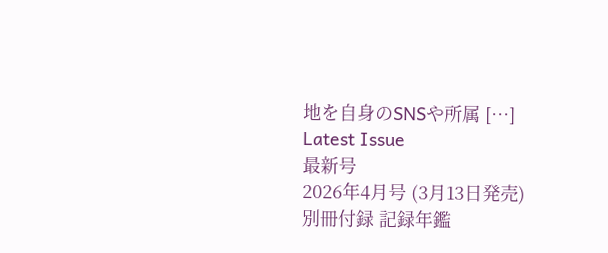地を自身のSNSや所属 […]
Latest Issue
最新号
2026年4月号 (3月13日発売)
別冊付録 記録年鑑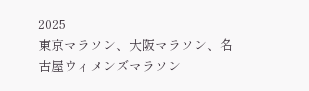2025
東京マラソン、大阪マラソン、名古屋ウィメンズマラソン